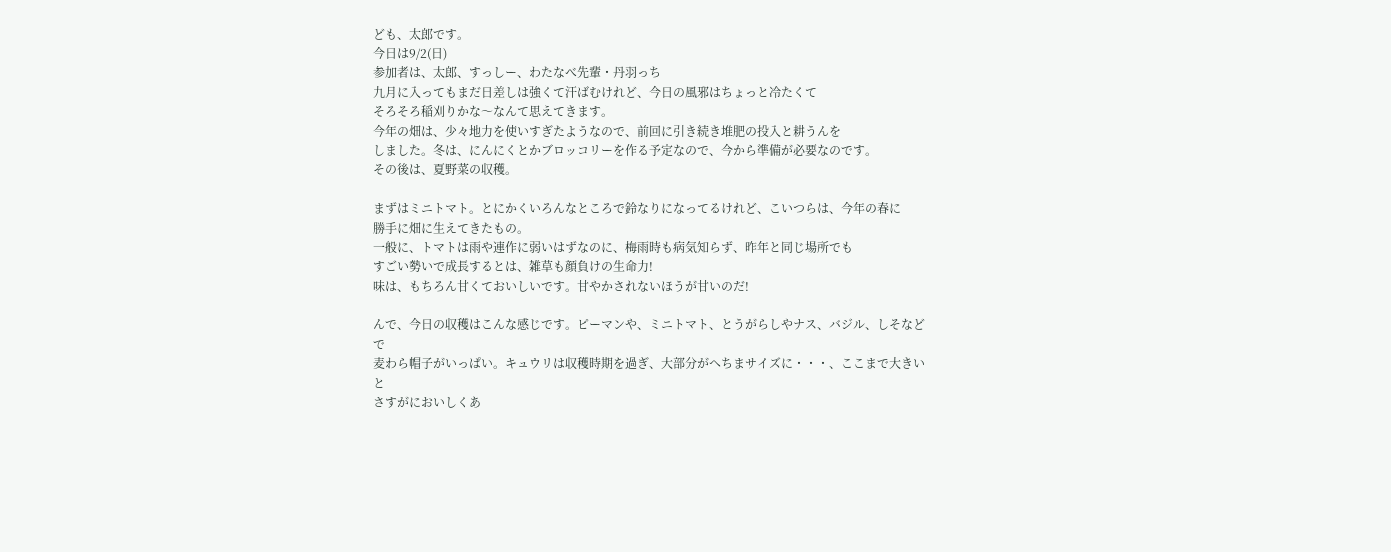ども、太郎です。
今日は9/2(日)
参加者は、太郎、すっしー、わたなべ先輩・丹羽っち
九月に入ってもまだ日差しは強くて汗ばむけれど、今日の風邪はちょっと冷たくて
そろそろ稲刈りかな〜なんて思えてきます。
今年の畑は、少々地力を使いすぎたようなので、前回に引き続き堆肥の投入と耕うんを
しました。冬は、にんにくとかブロッコリーを作る予定なので、今から準備が必要なのです。
その後は、夏野菜の収穫。

まずはミニトマト。とにかくいろんなところで鈴なりになってるけれど、こいつらは、今年の春に
勝手に畑に生えてきたもの。
一般に、トマトは雨や連作に弱いはずなのに、梅雨時も病気知らず、昨年と同じ場所でも
すごい勢いで成長するとは、雑草も顔負けの生命力!
味は、もちろん甘くておいしいです。甘やかされないほうが甘いのだ!

んで、今日の収穫はこんな感じです。ピーマンや、ミニトマト、とうがらしやナス、バジル、しそなどで
麦わら帽子がいっぱい。キュウリは収穫時期を過ぎ、大部分がへちまサイズに・・・、ここまで大きいと
さすがにおいしくあ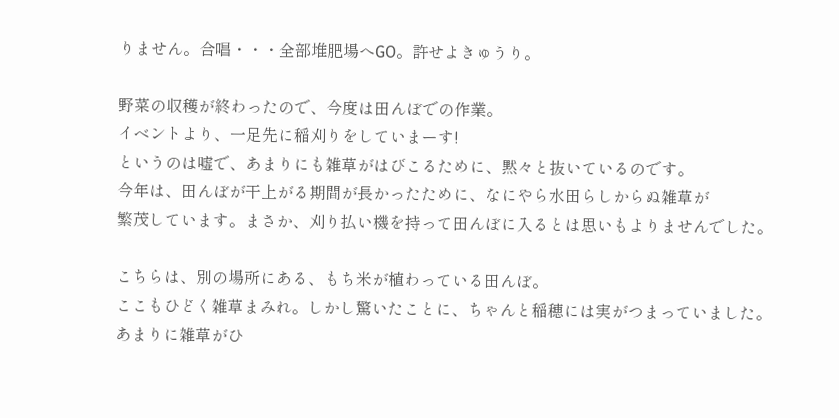りません。合唱・・・全部堆肥場へGO。許せよきゅうり。

野菜の収穫が終わったので、今度は田んぼでの作業。
イベントより、一足先に稲刈りをしていまーす!
というのは嘘で、あまりにも雑草がはびこるために、黙々と抜いているのです。
今年は、田んぼが干上がる期間が長かったために、なにやら水田らしからぬ雑草が
繁茂しています。まさか、刈り払い機を持って田んぼに入るとは思いもよりませんでした。

こちらは、別の場所にある、もち米が植わっている田んぼ。
ここもひどく雑草まみれ。しかし驚いたことに、ちゃんと稲穂には実がつまっていました。
あまりに雑草がひ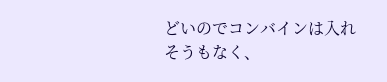どいのでコンバインは入れそうもなく、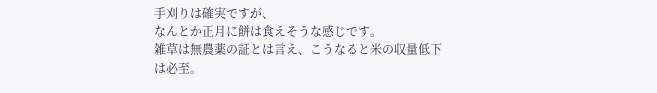手刈りは確実ですが、
なんとか正月に餅は食えそうな感じです。
雑草は無農薬の証とは言え、こうなると米の収量低下は必至。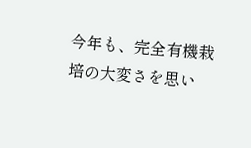今年も、完全有機栽培の大変さを思い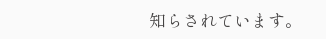知らされています。